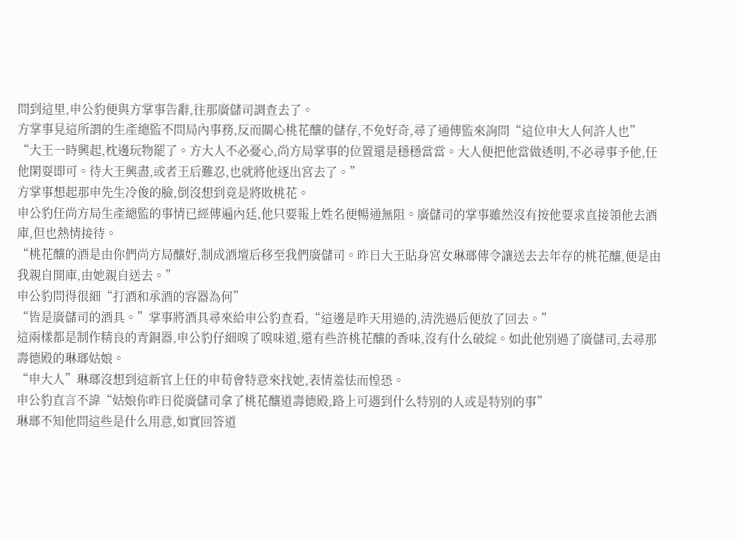問到這里,申公豹便與方掌事告辭,往那廣儲司調查去了。
方掌事見這所謂的生產總監不問局內事務,反而關心桃花釀的儲存,不免好奇,尋了通傳監來詢問“這位申大人何許人也”
“大王一時興起,枕邊玩物罷了。方大人不必憂心,尚方局掌事的位置還是穩穩當當。大人便把他當做透明,不必尋事予他,任他閑耍即可。待大王興盡,或者王后難忍,也就將他逐出宮去了。”
方掌事想起那申先生冷俊的臉,倒沒想到竟是將敗桃花。
申公豹任尚方局生產總監的事情已經傳遍內廷,他只要報上姓名便暢通無阻。廣儲司的掌事雖然沒有按他要求直接領他去酒庫,但也熱情接待。
“桃花釀的酒是由你們尚方局釀好,制成酒壇后移至我們廣儲司。昨日大王貼身宮女琳瑯傳令讓送去去年存的桃花釀,便是由我親自開庫,由她親自送去。”
申公豹問得很細“打酒和承酒的容器為何”
“皆是廣儲司的酒具。”掌事將酒具尋來給申公豹查看,“這邊是昨天用過的,清洗過后便放了回去。”
這兩樣都是制作精良的青銅器,申公豹仔細嗅了嗅味道,還有些許桃花釀的香味,沒有什么破綻。如此他別過了廣儲司,去尋那壽德殿的琳瑯姑娘。
“申大人”琳瑯沒想到這新官上任的申荀會特意來找她,表情羞怯而惶恐。
申公豹直言不諱“姑娘你昨日從廣儲司拿了桃花釀道壽德殿,路上可遇到什么特別的人或是特別的事”
琳瑯不知他問這些是什么用意,如實回答道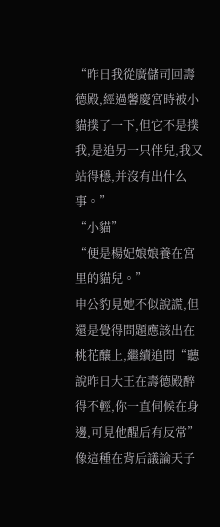“昨日我從廣儲司回壽德殿,經過馨慶宮時被小貓撲了一下,但它不是撲我,是追另一只伴兒,我又站得穩,并沒有出什么事。”
“小貓”
“便是楊妃娘娘養在宮里的貓兒。”
申公豹見她不似說謊,但還是覺得問題應該出在桃花釀上,繼續追問“聽說昨日大王在壽德殿醉得不輕,你一直伺候在身邊,可見他醒后有反常”
像這種在背后議論天子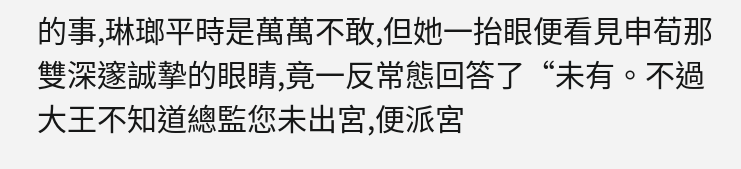的事,琳瑯平時是萬萬不敢,但她一抬眼便看見申荀那雙深邃誠摯的眼睛,竟一反常態回答了“未有。不過大王不知道總監您未出宮,便派宮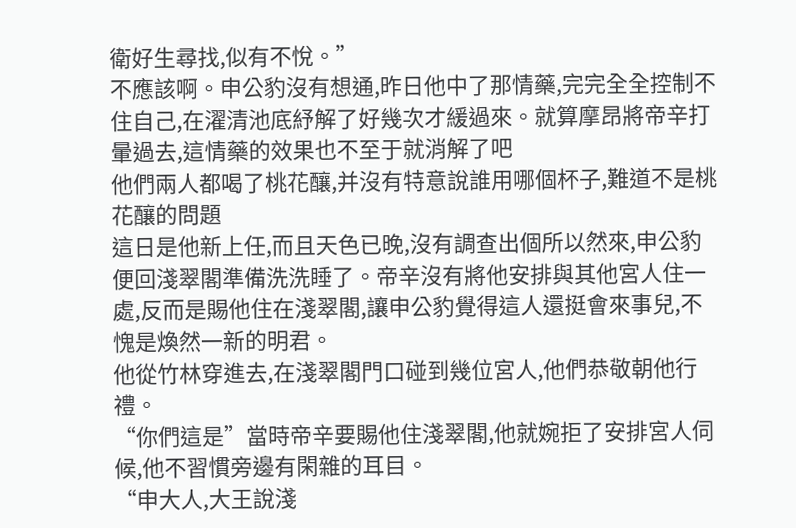衛好生尋找,似有不悅。”
不應該啊。申公豹沒有想通,昨日他中了那情藥,完完全全控制不住自己,在濯清池底紓解了好幾次才緩過來。就算摩昂將帝辛打暈過去,這情藥的效果也不至于就消解了吧
他們兩人都喝了桃花釀,并沒有特意說誰用哪個杯子,難道不是桃花釀的問題
這日是他新上任,而且天色已晚,沒有調查出個所以然來,申公豹便回淺翠閣準備洗洗睡了。帝辛沒有將他安排與其他宮人住一處,反而是賜他住在淺翠閣,讓申公豹覺得這人還挺會來事兒,不愧是煥然一新的明君。
他從竹林穿進去,在淺翠閣門口碰到幾位宮人,他們恭敬朝他行禮。
“你們這是”當時帝辛要賜他住淺翠閣,他就婉拒了安排宮人伺候,他不習慣旁邊有閑雜的耳目。
“申大人,大王說淺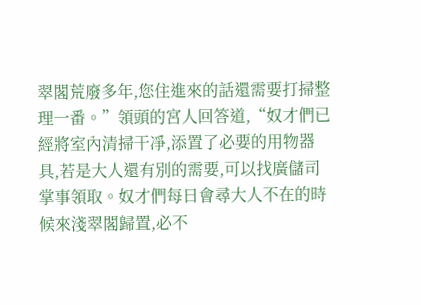翠閣荒廢多年,您住進來的話還需要打掃整理一番。”領頭的宮人回答道,“奴才們已經將室內清掃干凈,添置了必要的用物器具,若是大人還有別的需要,可以找廣儲司掌事領取。奴才們每日會尋大人不在的時候來淺翠閣歸置,必不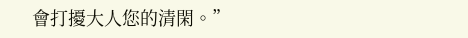會打擾大人您的清閑。”